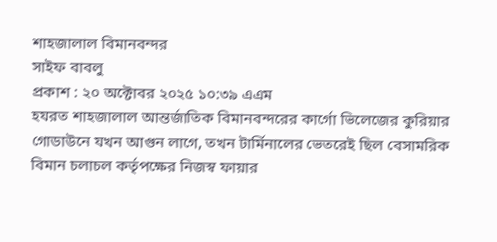শাহজালাল বিমানবন্দর
সাইফ বাবলু
প্রকাশ : ২০ অক্টোবর ২০২৫ ১০:৩৯ এএম
হযরত শাহজালাল আন্তর্জাতিক বিমানবন্দরের কার্গো ভিলেজের কুরিয়ার গোডাউনে যখন আগুন লাগে, তখন টার্মিনালের ভেতরেই ছিল বেসামরিক বিমান চলাচল কর্তৃপক্ষের নিজস্ব ফায়ার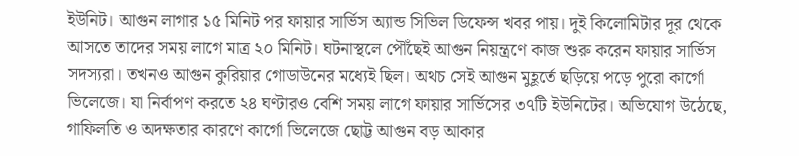ইউনিট। আগুন লাগার ১৫ মিনিট পর ফায়ার সার্ভিস অ্যান্ড সিভিল ডিফেন্স খবর পায়। দুই কিলোমিটার দূর থেকে আসতে তাদের সময় লাগে মাত্র ২০ মিনিট। ঘটনাস্থলে পৌঁছেই আগুন নিয়ন্ত্রণে কাজ শুরু করেন ফায়ার সার্ভিস সদস্যরা। তখনও আগুন কুরিয়ার গোডাউনের মধ্যেই ছিল। অথচ সেই আগুন মুহূর্তে ছড়িয়ে পড়ে পুরো কার্গো ভিলেজে। যা নির্বাপণ করতে ২৪ ঘণ্টারও বেশি সময় লাগে ফায়ার সার্ভিসের ৩৭টি ইউনিটের। অভিযোগ উঠেছে, গাফিলতি ও অদক্ষতার কারণে কার্গো ভিলেজে ছোট্ট আগুন বড় আকার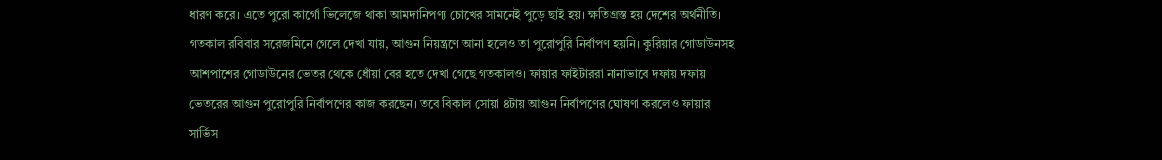ধারণ করে। এতে পুরো কার্গো ভিলেজে থাকা আমদানিপণ্য চোখের সামনেই পুড়ে ছাই হয়। ক্ষতিগ্রস্ত হয় দেশের অর্থনীতি।
গতকাল রবিবার সরেজমিনে গেলে দেখা যায়, আগুন নিয়ন্ত্রণে আনা হলেও তা পুরোপুরি নির্বাপণ হয়নি। কুরিয়ার গোডাউনসহ আশপাশের গোডাউনের ভেতর থেকে ধোঁয়া বের হতে দেখা গেছে গতকালও। ফায়ার ফাইটাররা নানাভাবে দফায় দফায় ভেতরের আগুন পুরোপুরি নির্বাপণের কাজ করছেন। তবে বিকাল সোয়া ৪টায় আগুন নির্বাপণের ঘোষণা করলেও ফায়ার সার্ভিস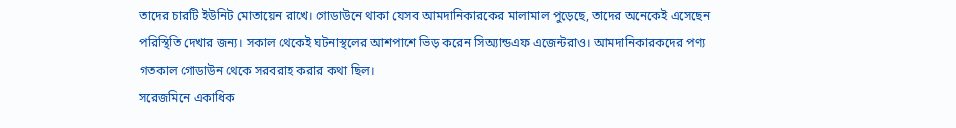তাদের চারটি ইউনিট মোতায়েন রাখে। গোডাউনে থাকা যেসব আমদানিকারকের মালামাল পুড়েছে, তাদের অনেকেই এসেছেন পরিস্থিতি দেখার জন্য। সকাল থেকেই ঘটনাস্থলের আশপাশে ভিড় করেন সিঅ্যান্ডএফ এজেন্টরাও। আমদানিকারকদের পণ্য গতকাল গোডাউন থেকে সরবরাহ করার কথা ছিল।
সরেজমিনে একাধিক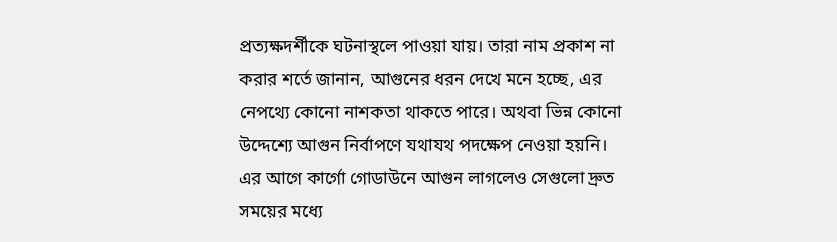প্রত্যক্ষদর্শীকে ঘটনাস্থলে পাওয়া যায়। তারা নাম প্রকাশ না করার শর্তে জানান, আগুনের ধরন দেখে মনে হচ্ছে, এর নেপথ্যে কোনো নাশকতা থাকতে পারে। অথবা ভিন্ন কোনো উদ্দেশ্যে আগুন নির্বাপণে যথাযথ পদক্ষেপ নেওয়া হয়নি। এর আগে কার্গো গোডাউনে আগুন লাগলেও সেগুলো দ্রুত সময়ের মধ্যে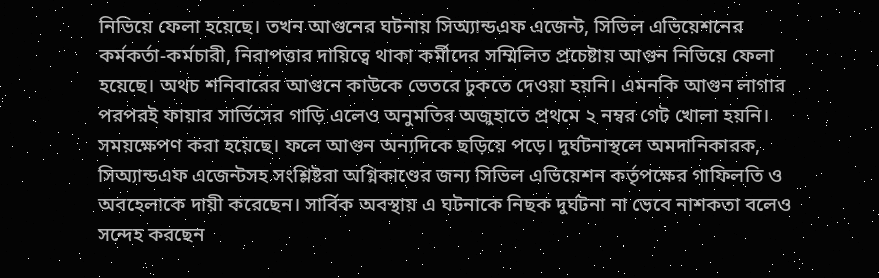নিভিয়ে ফেলা হয়েছে। তখন আগুনের ঘটনায় সিঅ্যান্ডএফ এজেন্ট, সিভিল এভিয়েশনের কর্মকর্তা-কর্মচারী, নিরাপত্তার দায়িত্বে থাকা কর্মীদের সম্মিলিত প্রচেষ্টায় আগুন নিভিয়ে ফেলা হয়েছে। অথচ শনিবারের আগুনে কাউকে ভেতরে ঢুকতে দেওয়া হয়নি। এমনকি আগুন লাগার পরপরই ফায়ার সার্ভিসের গাড়ি এলেও অনুমতির অজুহাতে প্রথমে ২ নম্বর গেট খোলা হয়নি। সময়ক্ষেপণ করা হয়েছে। ফলে আগুন অন্যদিকে ছড়িয়ে পড়ে। দুর্ঘটনাস্থলে অমদানিকারক, সিঅ্যান্ডএফ এজেন্টসহ সংশ্লিষ্টরা অগ্নিকাণ্ডের জন্য সিভিল এভিয়েশন কর্তৃপক্ষের গাফিলতি ও অবহেলাকে দায়ী করেছেন। সার্বিক অবস্থায় এ ঘটনাকে নিছক দুর্ঘটনা না ভেবে নাশকতা বলেও সন্দেহ করছেন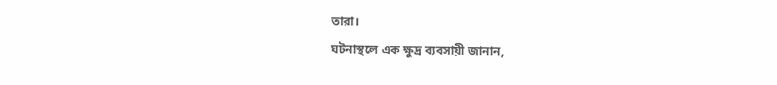তারা।
ঘটনাস্থলে এক ক্ষুদ্র ব্যবসায়ী জানান,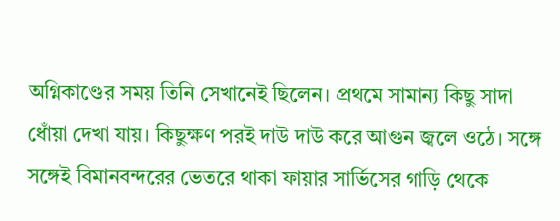অগ্নিকাণ্ডের সময় তিনি সেখানেই ছিলেন। প্রথমে সামান্য কিছু সাদা ধোঁয়া দেখা যায়। কিছুক্ষণ পরই দাউ দাউ করে আগুন জ্বলে ওঠে। সঙ্গে সঙ্গেই বিমানবন্দরের ভেতরে থাকা ফায়ার সার্ভিসের গাড়ি থেকে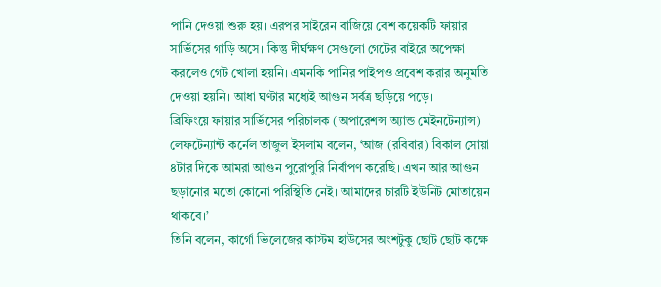পানি দেওয়া শুরু হয়। এরপর সাইরেন বাজিয়ে বেশ কয়েকটি ফায়ার সার্ভিসের গাড়ি অসে। কিন্তু দীর্ঘক্ষণ সেগুলো গেটের বাইরে অপেক্ষা করলেও গেট খোলা হয়নি। এমনকি পানির পাইপও প্রবেশ করার অনুমতি দেওয়া হয়নি। আধা ঘণ্টার মধ্যেই আগুন সর্বত্র ছড়িয়ে পড়ে।
ব্রিফিংয়ে ফায়ার সার্ভিসের পরিচালক (অপারেশন্স অ্যান্ড মেইনটেন্যান্স) লেফটেন্যান্ট কর্নেল তাজুল ইসলাম বলেন, ‘আজ (রবিবার) বিকাল সোয়া ৪টার দিকে আমরা আগুন পুরোপুরি নির্বাপণ করেছি। এখন আর আগুন ছড়ানোর মতো কোনো পরিস্থিতি নেই। আমাদের চারটি ইউনিট মোতায়েন থাকবে।’
তিনি বলেন, কার্গো ভিলেজের কাস্টম হাউসের অংশটুকু ছোট ছোট কক্ষে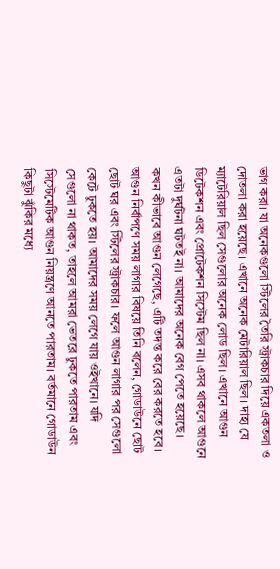ভাগ করা। যা অনেকগুলো স্টিলের তৈরি স্ট্রাকচার দিয়ে একতলা ও দোতলা করা হয়েছে। এখানে অনেক মেটারিয়াল ছিল। দাহ্য যে ম্যাটেরিয়াল ছিল সেগুলোর অনেক লোড ছিল। এখানে আগুন ডিটেকশন এবং প্রোটেকশন সিস্টেম ছিল না। এসব থাকলে আগুনে এতটা দুর্ঘটনা ঘটতই না। আমাদের অনেক বেগ পেতে হয়েছে। কখন কীভাবে আগুন লেগেছে, এটি তদন্ত করে বের করতে হবে।
আগুন নির্বাপণে সময় লাগার বিষয়ে তিনি বলেন, গোডাউনে ছোট ছোট ঘর এবং স্টিলের স্ট্রাকচার। ফলে আগুন লাগার পর সেগুলো কেটে ঢুকতে হয়। আমাদের সময় লেগে যায় ওইখানে। যদি সেগুলো না থাকত, তাহলে আমরা ভেতরে ঢুকতে পারতাম এবং সিস্টেমেটিক আগুন নিয়ন্ত্রণে আনতে পারতাম। বর্তমানে গোডাউন কিছুটা ঝুঁকির মধ্যে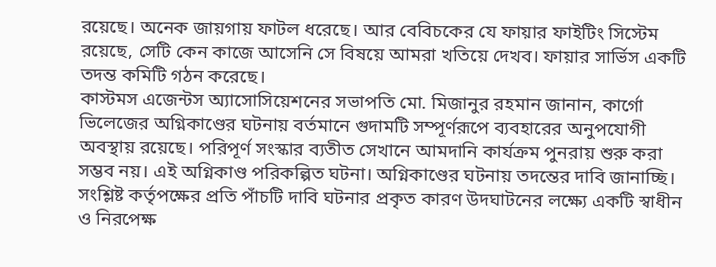রয়েছে। অনেক জায়গায় ফাটল ধরেছে। আর বেবিচকের যে ফায়ার ফাইটিং সিস্টেম রয়েছে, সেটি কেন কাজে আসেনি সে বিষয়ে আমরা খতিয়ে দেখব। ফায়ার সার্ভিস একটি তদন্ত কমিটি গঠন করেছে।
কাস্টমস এজেন্টস অ্যাসোসিয়েশনের সভাপতি মো. মিজানুর রহমান জানান, কার্গো ভিলেজের অগ্নিকাণ্ডের ঘটনায় বর্তমানে গুদামটি সম্পূর্ণরূপে ব্যবহারের অনুপযোগী অবস্থায় রয়েছে। পরিপূর্ণ সংস্কার ব্যতীত সেখানে আমদানি কার্যক্রম পুনরায় শুরু করা সম্ভব নয়। এই অগ্নিকাণ্ড পরিকল্পিত ঘটনা। অগ্নিকাণ্ডের ঘটনায় তদন্তের দাবি জানাচ্ছি। সংশ্লিষ্ট কর্তৃপক্ষের প্রতি পাঁচটি দাবি ঘটনার প্রকৃত কারণ উদঘাটনের লক্ষ্যে একটি স্বাধীন ও নিরপেক্ষ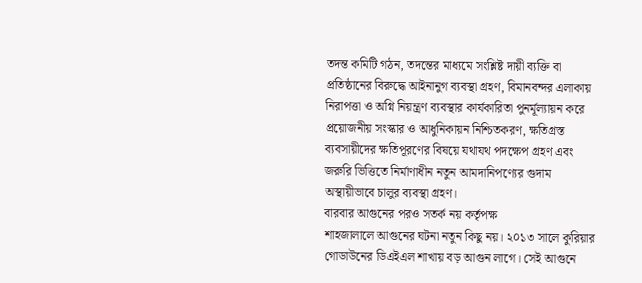তদন্ত কমিটি গঠন, তদন্তের মাধ্যমে সংশ্লিষ্ট দায়ী ব্যক্তি বা প্রতিষ্ঠানের বিরুদ্ধে আইনানুগ ব্যবস্থা গ্রহণ, বিমানবন্দর এলাকায় নিরাপত্তা ও অগ্নি নিয়ন্ত্রণ ব্যবস্থার কার্যকারিতা পুনর্মূল্যায়ন করে প্রয়োজনীয় সংস্কার ও আধুনিকায়ন নিশ্চিতকরণ, ক্ষতিগ্রস্ত ব্যবসায়ীদের ক্ষতিপূরণের বিষয়ে যথাযথ পদক্ষেপ গ্রহণ এবং জরুরি ভিত্তিতে নির্মাণাধীন নতুন আমদানিপণ্যের গুদাম অস্থায়ীভাবে চালুর ব্যবস্থা গ্রহণ।
বারবার আগুনের পরও সতর্ক নয় কর্তৃপক্ষ
শাহজালালে আগুনের ঘটনা নতুন কিছু নয়। ২০১৩ সালে কুরিয়ার গোডাউনের ডিএইএল শাখায় বড় আগুন লাগে। সেই আগুনে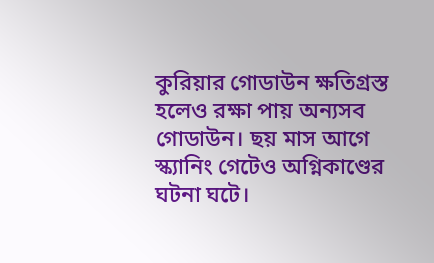কুরিয়ার গোডাউন ক্ষতিগ্রস্ত হলেও রক্ষা পায় অন্যসব গোডাউন। ছয় মাস আগে স্ক্যানিং গেটেও অগ্নিকাণ্ডের ঘটনা ঘটে।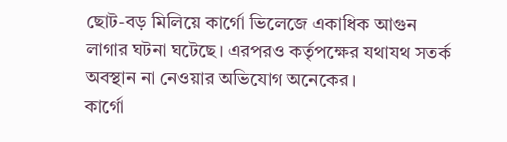ছোট-বড় মিলিয়ে কার্গো ভিলেজে একাধিক আগুন লাগার ঘটনা ঘটেছে। এরপরও কর্তৃপক্ষের যথাযথ সতর্ক অবস্থান না নেওয়ার অভিযোগ অনেকের।
কার্গো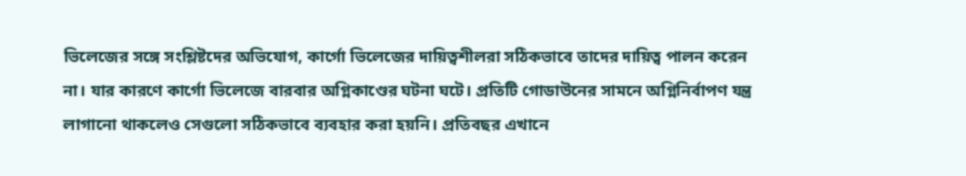ভিলেজের সঙ্গে সংশ্লিষ্টদের অভিযোগ, কার্গো ভিলেজের দায়িত্বশীলরা সঠিকভাবে তাদের দায়িত্ব পালন করেন না। যার কারণে কার্গো ভিলেজে বারবার অগ্নিকাণ্ডের ঘটনা ঘটে। প্রতিটি গোডাউনের সামনে অগ্নিনির্বাপণ যন্ত্র লাগানো থাকলেও সেগুলো সঠিকভাবে ব্যবহার করা হয়নি। প্রতিবছর এখানে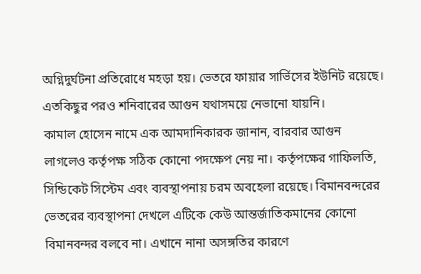অগ্নিদুর্ঘটনা প্রতিরোধে মহড়া হয়। ভেতরে ফায়ার সার্ভিসের ইউনিট রয়েছে। এতকিছুর পরও শনিবারের আগুন যথাসময়ে নেভানো যায়নি।
কামাল হোসেন নামে এক আমদানিকারক জানান, বারবার আগুন লাগলেও কর্তৃপক্ষ সঠিক কোনো পদক্ষেপ নেয় না। কর্তৃপক্ষের গাফিলতি, সিন্ডিকেট সিস্টেম এবং ব্যবস্থাপনায় চরম অবহেলা রয়েছে। বিমানবন্দরের ভেতরের ব্যবস্থাপনা দেখলে এটিকে কেউ আন্তর্জাতিকমানের কোনো বিমানবন্দর বলবে না। এখানে নানা অসঙ্গতির কারণে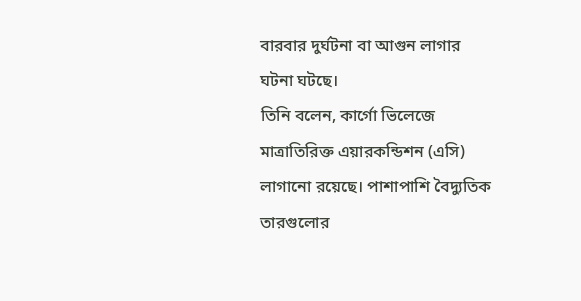বারবার দুর্ঘটনা বা আগুন লাগার ঘটনা ঘটছে।
তিনি বলেন, কার্গো ভিলেজে মাত্রাতিরিক্ত এয়ারকন্ডিশন (এসি) লাগানো রয়েছে। পাশাপাশি বৈদ্যুতিক তারগুলোর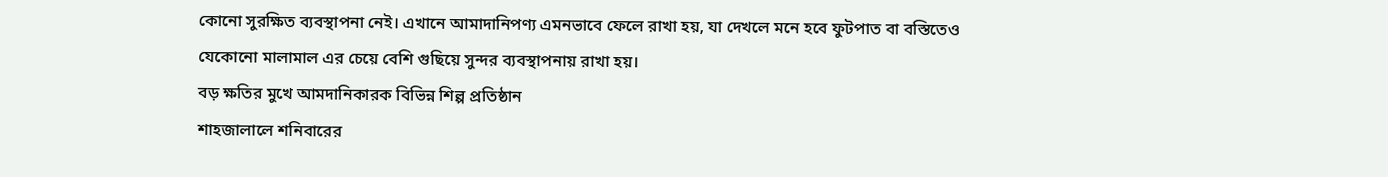কোনো সুরক্ষিত ব্যবস্থাপনা নেই। এখানে আমাদানিপণ্য এমনভাবে ফেলে রাখা হয়, যা দেখলে মনে হবে ফুটপাত বা বস্তিতেও যেকোনো মালামাল এর চেয়ে বেশি গুছিয়ে সুন্দর ব্যবস্থাপনায় রাখা হয়।
বড় ক্ষতির মুখে আমদানিকারক বিভিন্ন শিল্প প্রতিষ্ঠান
শাহজালালে শনিবারের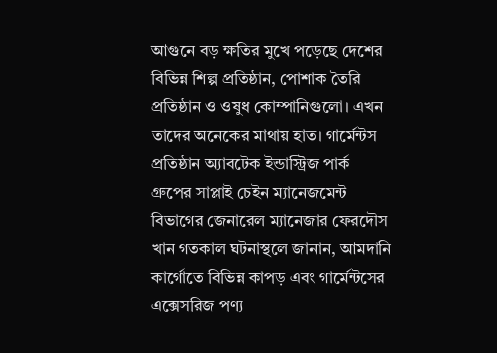আগুনে বড় ক্ষতির মুখে পড়েছে দেশের বিভিন্ন শিল্প প্রতিষ্ঠান, পোশাক তৈরি প্রতিষ্ঠান ও ওষুধ কোম্পানিগুলো। এখন তাদের অনেকের মাথায় হাত। গার্মেন্টস প্রতিষ্ঠান অ্যাবটেক ইন্ডাস্ট্রিজ পার্ক গ্রুপের সাপ্লাই চেইন ম্যানেজমেন্ট বিভাগের জেনারেল ম্যানেজার ফেরদৌস খান গতকাল ঘটনাস্থলে জানান, আমদানি কার্গোতে বিভিন্ন কাপড় এবং গার্মেন্টসের এক্সেসরিজ পণ্য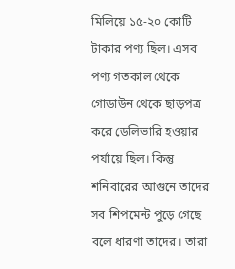মিলিয়ে ১৫-২০ কোটি টাকার পণ্য ছিল। এসব পণ্য গতকাল থেকে গোডাউন থেকে ছাড়পত্র করে ডেলিভারি হওয়ার পর্যায়ে ছিল। কিন্তু শনিবারের আগুনে তাদের সব শিপমেন্ট পুড়ে গেছে বলে ধারণা তাদের। তারা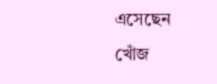এসেছেন খোঁজ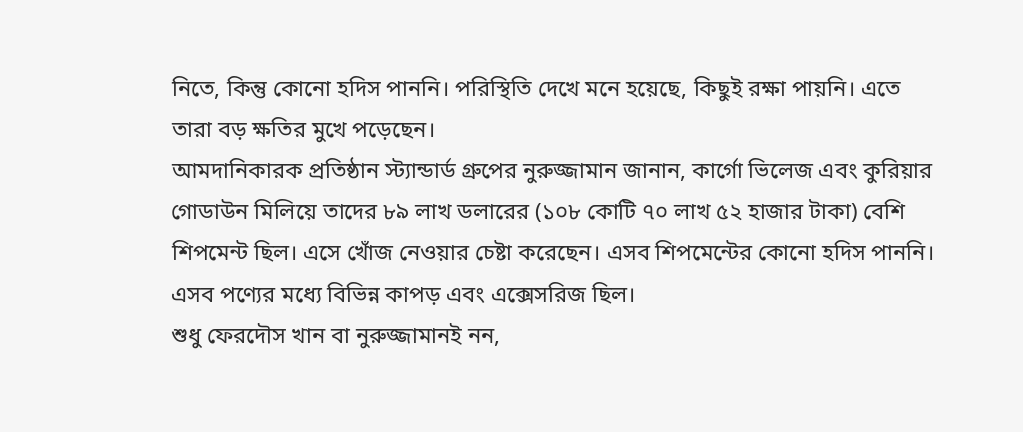নিতে, কিন্তু কোনো হদিস পাননি। পরিস্থিতি দেখে মনে হয়েছে, কিছুই রক্ষা পায়নি। এতে তারা বড় ক্ষতির মুখে পড়েছেন।
আমদানিকারক প্রতিষ্ঠান স্ট্যান্ডার্ড গ্রুপের নুরুজ্জামান জানান, কার্গো ভিলেজ এবং কুরিয়ার গোডাউন মিলিয়ে তাদের ৮৯ লাখ ডলারের (১০৮ কোটি ৭০ লাখ ৫২ হাজার টাকা) বেশি শিপমেন্ট ছিল। এসে খোঁজ নেওয়ার চেষ্টা করেছেন। এসব শিপমেন্টের কোনো হদিস পাননি। এসব পণ্যের মধ্যে বিভিন্ন কাপড় এবং এক্সেসরিজ ছিল।
শুধু ফেরদৌস খান বা নুরুজ্জামানই নন,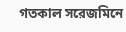গতকাল সরেজমিনে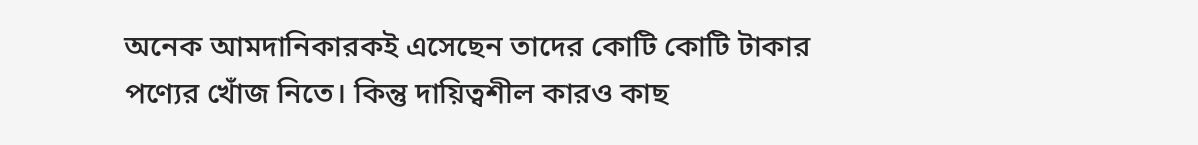অনেক আমদানিকারকই এসেছেন তাদের কোটি কোটি টাকার পণ্যের খোঁজ নিতে। কিন্তু দায়িত্বশীল কারও কাছ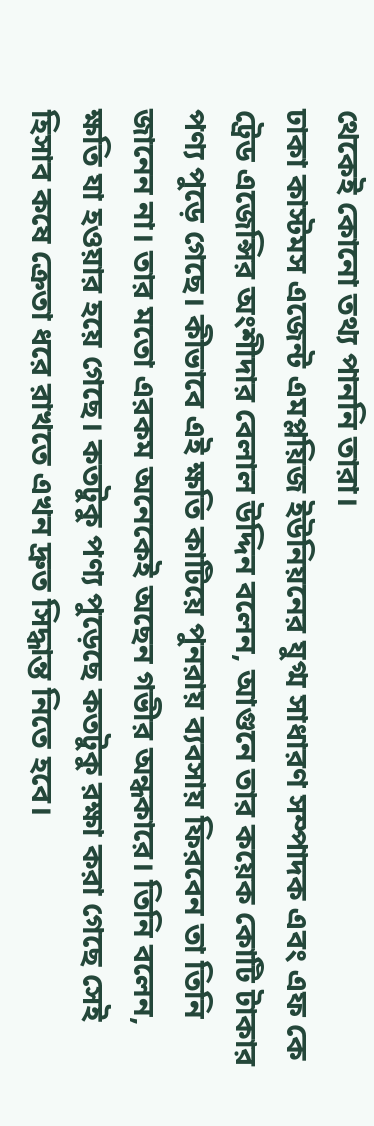থেকেই কোনো তথ্য পাননি তারা।
ঢাকা কাস্টমস এজেন্ট এমপ্লয়িজ ইউনিয়নের যুগ্ম সাধারণ সম্পাদক এবং এফ কে ট্রেড এজেন্সির অংশীদার বেলাল উদ্দিন বলেন, আগুনে তার কয়েক কোটি টাকার পণ্য পুড়ে গেছে। কীভাবে এই ক্ষতি কাটিয়ে পুনরায় ব্যবসায় ফিরবেন তা তিনি জানেন না। তার মতো এরকম অনেকেই অছেন গভীর অন্ধকারে। তিনি বলেন, ক্ষতি যা হওয়ার হয়ে গেছে। কতটুকু পণ্য পুড়েছে কতটুকু রক্ষা করা গেছে সেই হিসাব কষে ক্রেতা ধরে রাখতে এখন দ্রুত সিদ্ধান্ত নিতে হবে।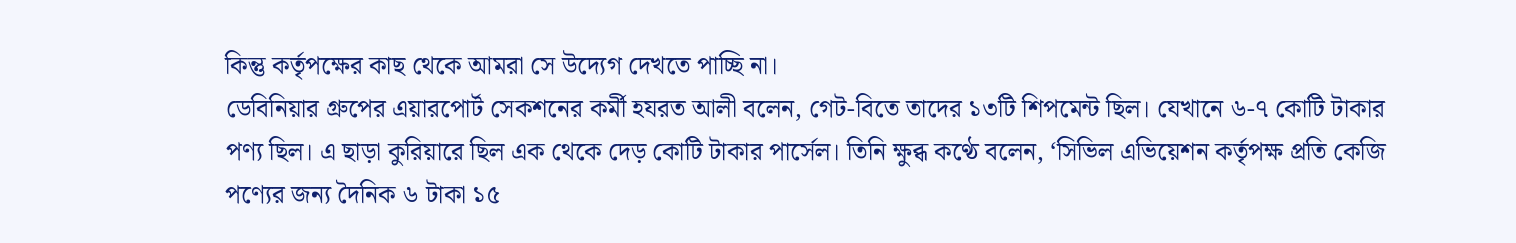কিন্তু কর্তৃপক্ষের কাছ থেকে আমরা সে উদ্যেগ দেখতে পাচ্ছি না।
ডেবিনিয়ার গ্রুপের এয়ারপোর্ট সেকশনের কর্মী হযরত আলী বলেন, গেট-বিতে তাদের ১৩টি শিপমেন্ট ছিল। যেখানে ৬-৭ কোটি টাকার পণ্য ছিল। এ ছাড়া কুরিয়ারে ছিল এক থেকে দেড় কোটি টাকার পার্সেল। তিনি ক্ষুব্ধ কণ্ঠে বলেন, ‘সিভিল এভিয়েশন কর্তৃপক্ষ প্রতি কেজি পণ্যের জন্য দৈনিক ৬ টাকা ১৫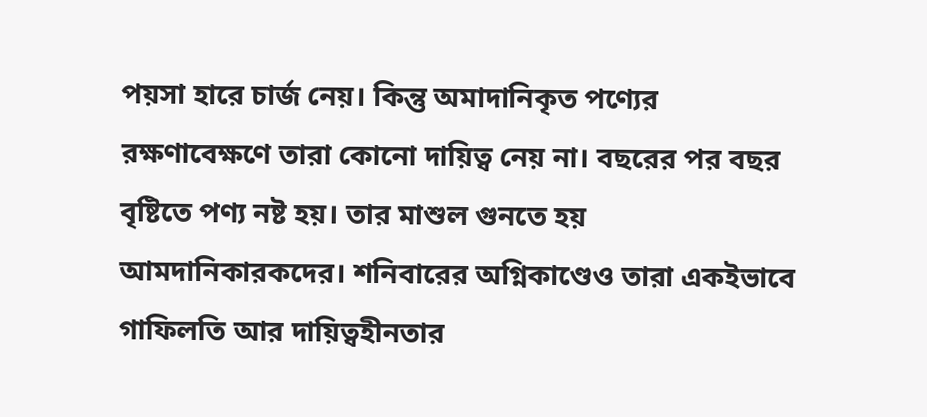পয়সা হারে চার্জ নেয়। কিন্তু অমাদানিকৃত পণ্যের রক্ষণাবেক্ষণে তারা কোনো দায়িত্ব নেয় না। বছরের পর বছর বৃষ্টিতে পণ্য নষ্ট হয়। তার মাশুল গুনতে হয় আমদানিকারকদের। শনিবারের অগ্নিকাণ্ডেও তারা একইভাবে গাফিলতি আর দায়িত্বহীনতার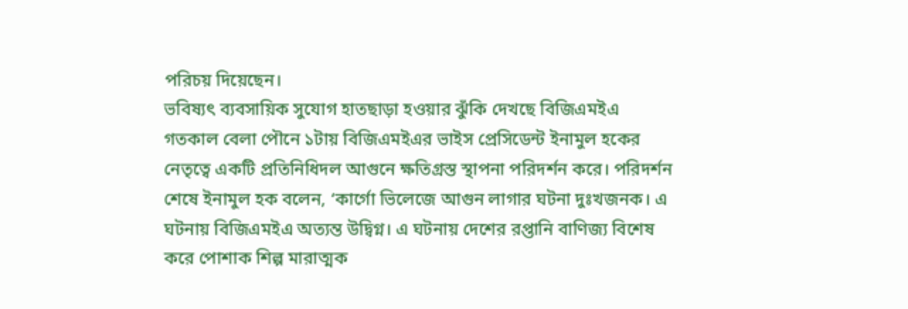পরিচয় দিয়েছেন।
ভবিষ্যৎ ব্যবসায়িক সুযোগ হাতছাড়া হওয়ার ঝুঁকি দেখছে বিজিএমইএ
গতকাল বেলা পৌনে ১টায় বিজিএমইএর ভাইস প্রেসিডেন্ট ইনামুল হকের নেতৃত্বে একটি প্রতিনিধিদল আগুনে ক্ষতিগ্রস্ত স্থাপনা পরিদর্শন করে। পরিদর্শন শেষে ইনামুল হক বলেন, ‘কার্গো ভিলেজে আগুন লাগার ঘটনা দুঃখজনক। এ ঘটনায় বিজিএমইএ অত্যন্ত উদ্বিগ্ন। এ ঘটনায় দেশের রপ্তানি বাণিজ্য বিশেষ করে পোশাক শিল্প মারাত্মক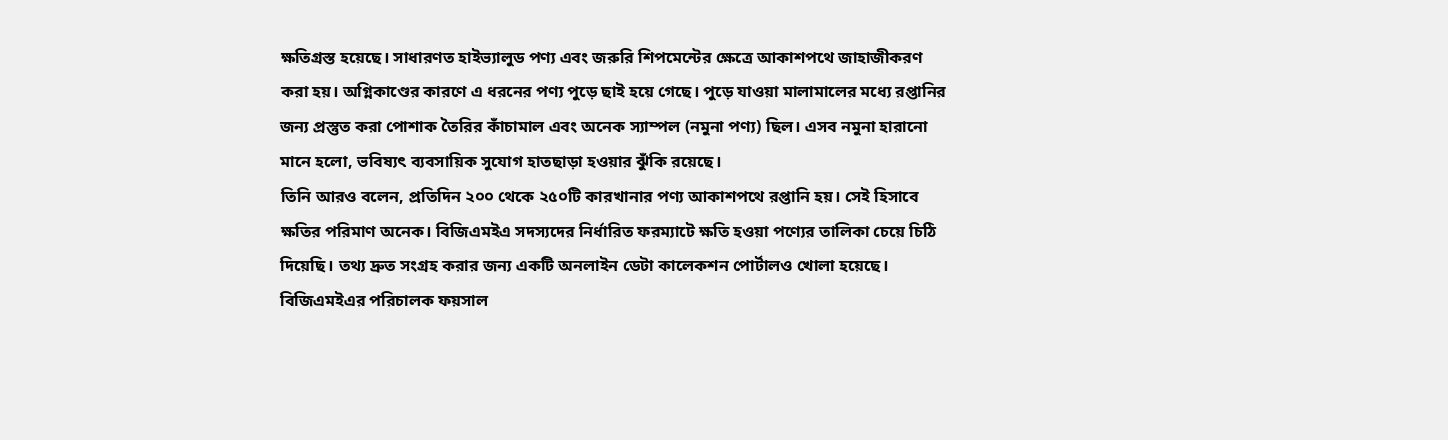ক্ষতিগ্রস্ত হয়েছে। সাধারণত হাইভ্যালুড পণ্য এবং জরুরি শিপমেন্টের ক্ষেত্রে আকাশপথে জাহাজীকরণ করা হয়। অগ্নিকাণ্ডের কারণে এ ধরনের পণ্য পুড়ে ছাই হয়ে গেছে। পুড়ে যাওয়া মালামালের মধ্যে রপ্তানির জন্য প্রস্তুত করা পোশাক তৈরির কাঁচামাল এবং অনেক স্যাম্পল (নমুনা পণ্য) ছিল। এসব নমুনা হারানো মানে হলো, ভবিষ্যৎ ব্যবসায়িক সুযোগ হাতছাড়া হওয়ার ঝুঁকি রয়েছে।
তিনি আরও বলেন, প্রতিদিন ২০০ থেকে ২৫০টি কারখানার পণ্য আকাশপথে রপ্তানি হয়। সেই হিসাবে ক্ষতির পরিমাণ অনেক। বিজিএমইএ সদস্যদের নির্ধারিত ফরম্যাটে ক্ষতি হওয়া পণ্যের তালিকা চেয়ে চিঠি দিয়েছি। তথ্য দ্রুত সংগ্রহ করার জন্য একটি অনলাইন ডেটা কালেকশন পোর্টালও খোলা হয়েছে।
বিজিএমইএর পরিচালক ফয়সাল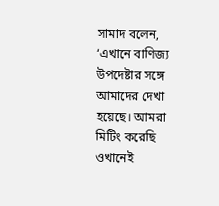সামাদ বলেন, ‘এখানে বাণিজ্য উপদেষ্টার সঙ্গে আমাদের দেখা হয়েছে। আমরা মিটিং করেছি ওখানেই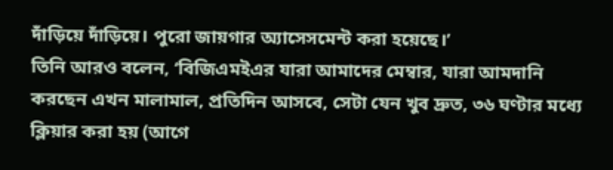দাঁড়িয়ে দাঁড়িয়ে। পুরো জায়গার অ্যাসেসমেন্ট করা হয়েছে।’
তিনি আরও বলেন, ‘বিজিএমইএর যারা আমাদের মেম্বার, যারা আমদানি করছেন এখন মালামাল, প্রতিদিন আসবে, সেটা যেন খুব দ্রুত, ৩৬ ঘণ্টার মধ্যে ক্লিয়ার করা হয় (আগে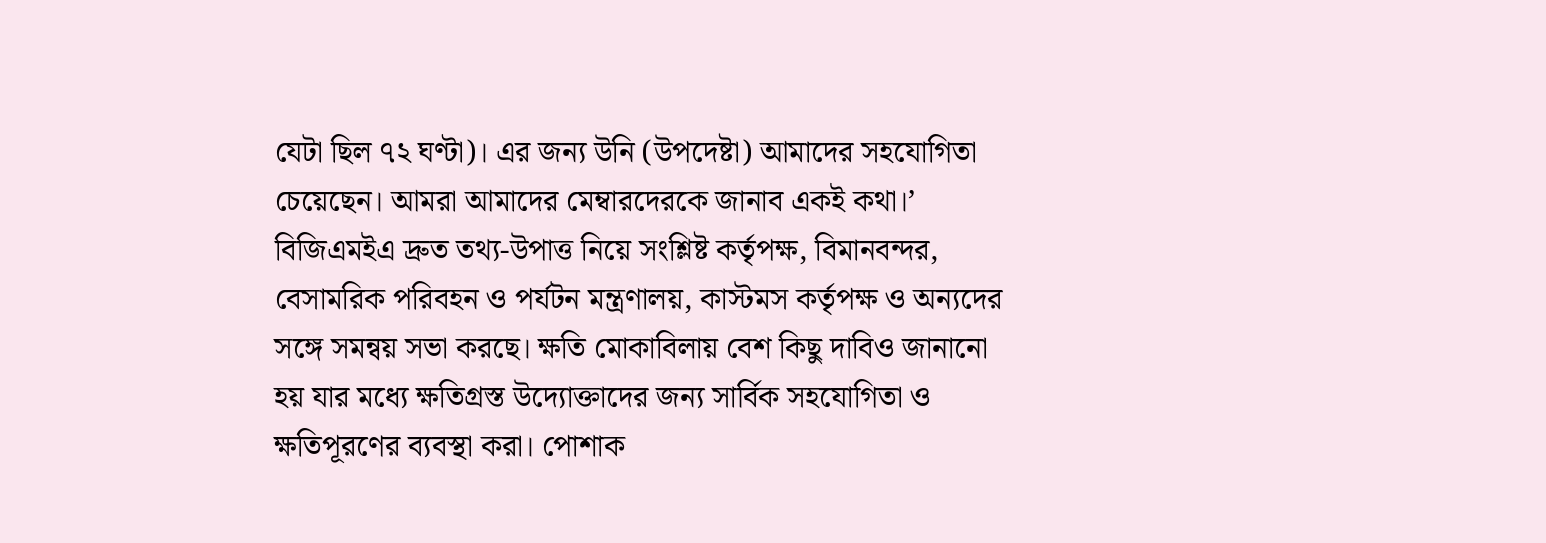যেটা ছিল ৭২ ঘণ্টা)। এর জন্য উনি (উপদেষ্টা) আমাদের সহযোগিতা চেয়েছেন। আমরা আমাদের মেম্বারদেরকে জানাব একই কথা।’
বিজিএমইএ দ্রুত তথ্য-উপাত্ত নিয়ে সংশ্লিষ্ট কর্তৃপক্ষ, বিমানবন্দর, বেসামরিক পরিবহন ও পর্যটন মন্ত্রণালয়, কাস্টমস কর্তৃপক্ষ ও অন্যদের সঙ্গে সমন্বয় সভা করছে। ক্ষতি মোকাবিলায় বেশ কিছু দাবিও জানানো হয় যার মধ্যে ক্ষতিগ্রস্ত উদ্যোক্তাদের জন্য সার্বিক সহযোগিতা ও ক্ষতিপূরণের ব্যবস্থা করা। পোশাক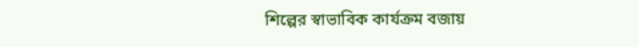শিল্পের স্বাভাবিক কার্যক্রম বজায়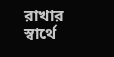রাখার স্বার্থে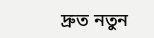দ্রুত নতুন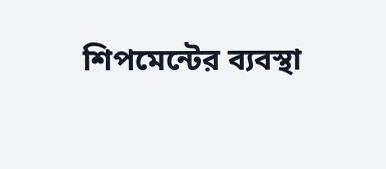শিপমেন্টের ব্যবস্থা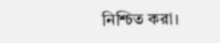নিশ্চিত করা।